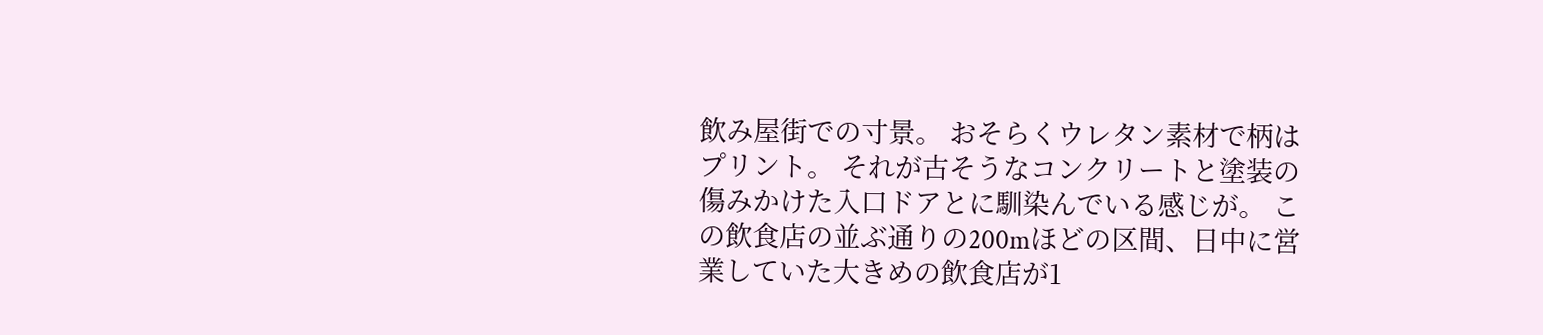飲み屋街での寸景。 おそらくウレタン素材で柄はプリント。 それが古そうなコンクリートと塗装の傷みかけた入口ドアとに馴染んでいる感じが。 この飲食店の並ぶ通りの200mほどの区間、日中に営業していた大きめの飲食店が1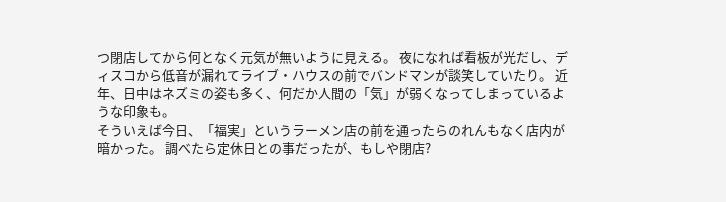つ閉店してから何となく元気が無いように見える。 夜になれば看板が光だし、ディスコから低音が漏れてライブ・ハウスの前でバンドマンが談笑していたり。 近年、日中はネズミの姿も多く、何だか人間の「気」が弱くなってしまっているような印象も。
そういえば今日、「福実」というラーメン店の前を通ったらのれんもなく店内が暗かった。 調べたら定休日との事だったが、もしや閉店?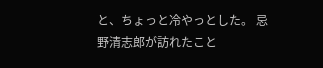と、ちょっと冷やっとした。 忌野清志郎が訪れたこと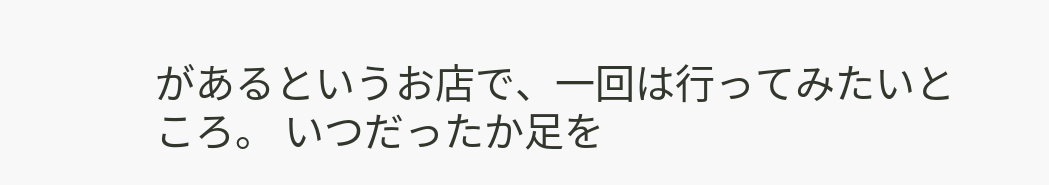があるというお店で、一回は行ってみたいところ。 いつだったか足を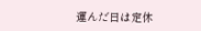運んだ日は定休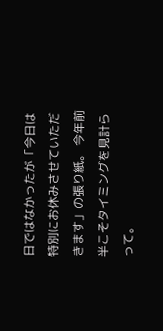日ではなかったが「今日は特別にお休みさせていただきます」の張り紙。 今年前半こそタイミングを見計らって。